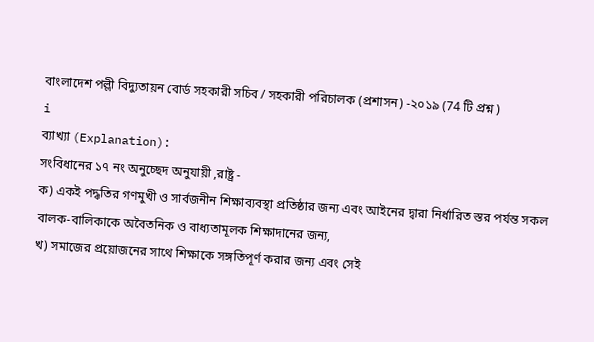বাংলাদেশ পল্লী বিদ্যুতায়ন বোর্ড সহকারী সচিব / সহকারী পরিচালক (প্রশাসন) -২০১৯ (74 টি প্রশ্ন )
i
ব্যাখ্যা (Explanation):
সংবিধানের ১৭ নং অনুচ্ছেদ অনুযায়ী ,রাষ্ট্র -
ক) একই পদ্ধতির গণমুখী ও সার্বজনীন শিক্ষাব্যবস্থা প্রতিষ্ঠার জন্য এবং আইনের দ্বারা নির্ধারিত স্তর পর্যন্ত সকল বালক-বালিকাকে অবৈতনিক ও বাধ্যতামূলক শিক্ষাদানের জন্য,
খ) সমাজের প্রয়োজনের সাথে শিক্ষাকে সঙ্গতিপূর্ণ করার জন্য এবং সেই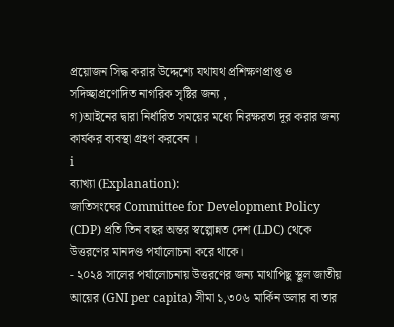প্রয়োজন সিদ্ধ করার উদ্দেশ্যে যথাযথ প্রশিক্ষণপ্রাপ্ত ও সদিচ্ছাপ্রণোদিত নাগরিক সৃষ্টির জন্য ,
গ)আইনের দ্বারা নির্ধারিত সময়ের মধ্যে নিরক্ষরতা দূর করার জন্য কার্যকর ব্যবস্থা গ্রহণ করবেন ।
i
ব্যাখ্যা (Explanation):
জাতিসংঘের Committee for Development Policy (CDP) প্রতি তিন বছর অন্তর স্বল্পোন্নত দেশ (LDC) থেকে উত্তরণের মানদণ্ড পর্যালোচনা করে থাকে।
- ২০২৪ সালের পর্যালোচনায় উত্তরণের জন্য মাথাপিছু স্থূল জাতীয় আয়ের (GNI per capita) সীমা ১,৩০৬ মার্কিন ডলার বা তার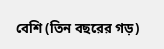বেশি (তিন বছরের গড়)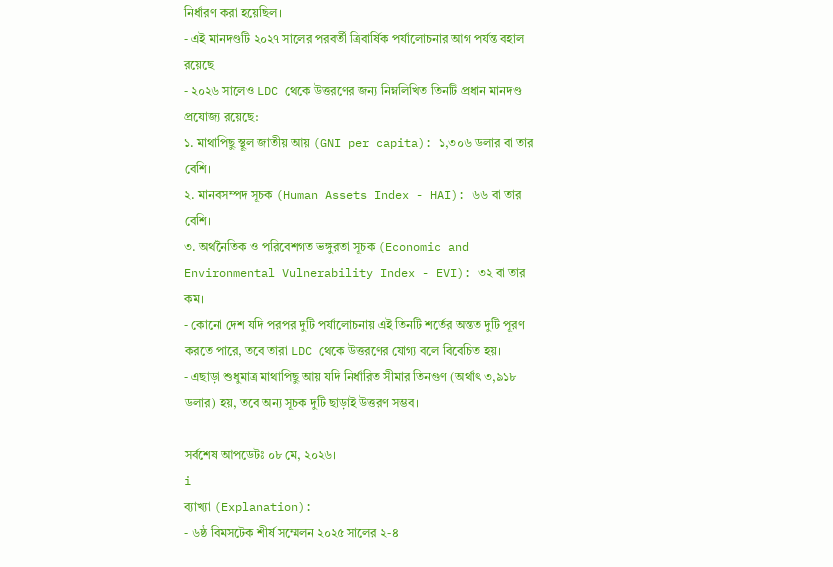নির্ধারণ করা হয়েছিল।
- এই মানদণ্ডটি ২০২৭ সালের পরবর্তী ত্রিবার্ষিক পর্যালোচনার আগ পর্যন্ত বহাল রয়েছে
- ২০২৬ সালেও LDC থেকে উত্তরণের জন্য নিম্নলিখিত তিনটি প্রধান মানদণ্ড প্রযোজ্য রয়েছে:
১. মাথাপিছু স্থূল জাতীয় আয় (GNI per capita): ১,৩০৬ ডলার বা তার বেশি।
২. মানবসম্পদ সূচক (Human Assets Index - HAI): ৬৬ বা তার বেশি।
৩. অর্থনৈতিক ও পরিবেশগত ভঙ্গুরতা সূচক (Economic and Environmental Vulnerability Index - EVI): ৩২ বা তার কম।
- কোনো দেশ যদি পরপর দুটি পর্যালোচনায় এই তিনটি শর্তের অন্তত দুটি পূরণ করতে পারে, তবে তারা LDC থেকে উত্তরণের যোগ্য বলে বিবেচিত হয়।
- এছাড়া শুধুমাত্র মাথাপিছু আয় যদি নির্ধারিত সীমার তিনগুণ (অর্থাৎ ৩,৯১৮ ডলার) হয়, তবে অন্য সূচক দুটি ছাড়াই উত্তরণ সম্ভব।

সর্বশেষ আপডেটঃ ০৮ মে, ২০২৬।
i
ব্যাখ্যা (Explanation):
- ৬ষ্ঠ বিমসটেক শীর্ষ সম্মেলন ২০২৫ সালের ২-৪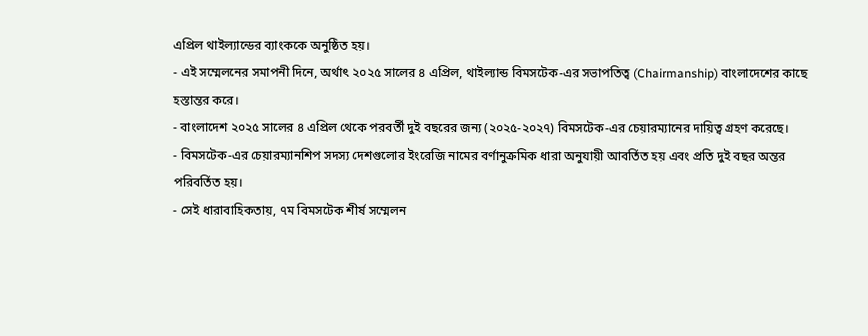এপ্রিল থাইল্যান্ডের ব্যাংককে অনুষ্ঠিত হয়।
- এই সম্মেলনের সমাপনী দিনে, অর্থাৎ ২০২৫ সালের ৪ এপ্রিল, থাইল্যান্ড বিমসটেক-এর সভাপতিত্ব (Chairmanship) বাংলাদেশের কাছে হস্তান্তর করে।
- বাংলাদেশ ২০২৫ সালের ৪ এপ্রিল থেকে পরবর্তী দুই বছরের জন্য (২০২৫-২০২৭) বিমসটেক-এর চেয়ারম্যানের দায়িত্ব গ্রহণ করেছে।
- বিমসটেক-এর চেয়ারম্যানশিপ সদস্য দেশগুলোর ইংরেজি নামের বর্ণানুক্রমিক ধারা অনুযায়ী আবর্তিত হয় এবং প্রতি দুই বছর অন্তর পরিবর্তিত হয়।
- সেই ধারাবাহিকতায়, ৭ম বিমসটেক শীর্ষ সম্মেলন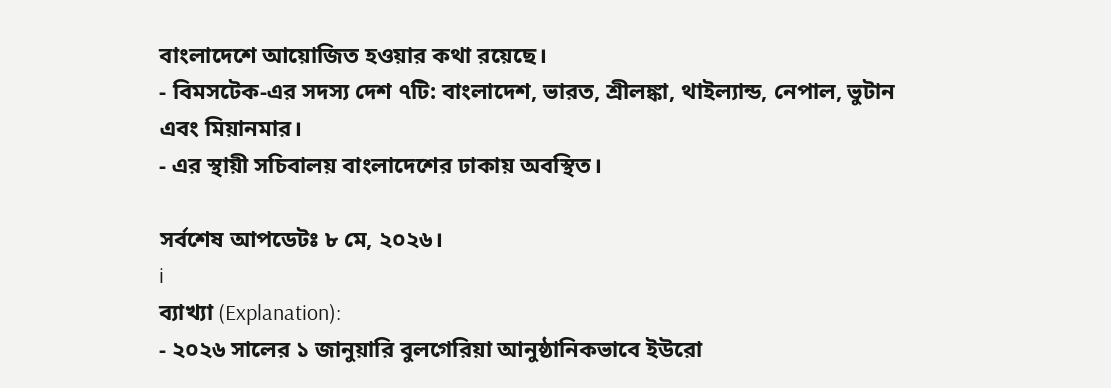বাংলাদেশে আয়োজিত হওয়ার কথা রয়েছে।
- বিমসটেক-এর সদস্য দেশ ৭টি: বাংলাদেশ, ভারত, শ্রীলঙ্কা, থাইল্যান্ড, নেপাল, ভুটান এবং মিয়ানমার।
- এর স্থায়ী সচিবালয় বাংলাদেশের ঢাকায় অবস্থিত।

সর্বশেষ আপডেটঃ ৮ মে, ২০২৬।
i
ব্যাখ্যা (Explanation):
- ২০২৬ সালের ১ জানুয়ারি বুলগেরিয়া আনুষ্ঠানিকভাবে ইউরো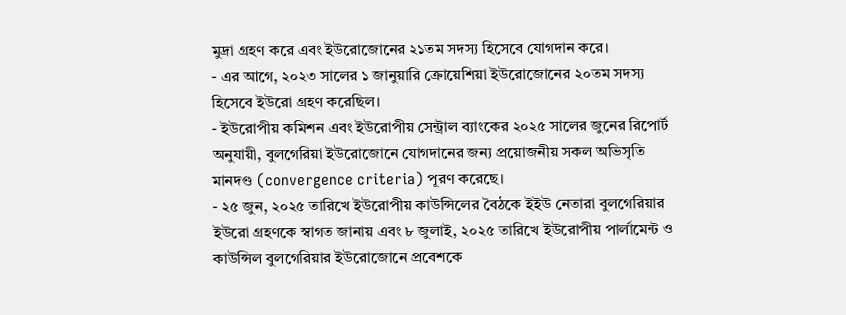মুদ্রা গ্রহণ করে এবং ইউরোজোনের ২১তম সদস্য হিসেবে যোগদান করে।
- এর আগে, ২০২৩ সালের ১ জানুয়ারি ক্রোয়েশিয়া ইউরোজোনের ২০তম সদস্য হিসেবে ইউরো গ্রহণ করেছিল।
- ইউরোপীয় কমিশন এবং ইউরোপীয় সেন্ট্রাল ব্যাংকের ২০২৫ সালের জুনের রিপোর্ট অনুযায়ী, বুলগেরিয়া ইউরোজোনে যোগদানের জন্য প্রয়োজনীয় সকল অভিসৃতি মানদণ্ড (convergence criteria) পূরণ করেছে।
- ২৫ জুন, ২০২৫ তারিখে ইউরোপীয় কাউন্সিলের বৈঠকে ইইউ নেতারা বুলগেরিয়ার ইউরো গ্রহণকে স্বাগত জানায় এবং ৮ জুলাই, ২০২৫ তারিখে ইউরোপীয় পার্লামেন্ট ও কাউন্সিল বুলগেরিয়ার ইউরোজোনে প্রবেশকে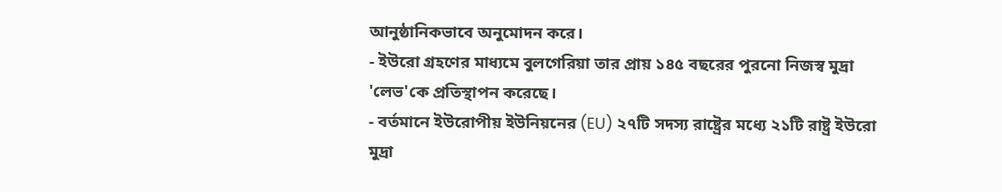আনুষ্ঠানিকভাবে অনুমোদন করে।
- ইউরো গ্রহণের মাধ্যমে বুলগেরিয়া তার প্রায় ১৪৫ বছরের পুরনো নিজস্ব মুদ্রা 'লেভ'কে প্রতিস্থাপন করেছে।
- বর্তমানে ইউরোপীয় ইউনিয়নের (EU) ২৭টি সদস্য রাষ্ট্রের মধ্যে ২১টি রাষ্ট্র ইউরো মুদ্রা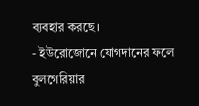ব্যবহার করছে।
- ইউরোজোনে যোগদানের ফলে বুলগেরিয়ার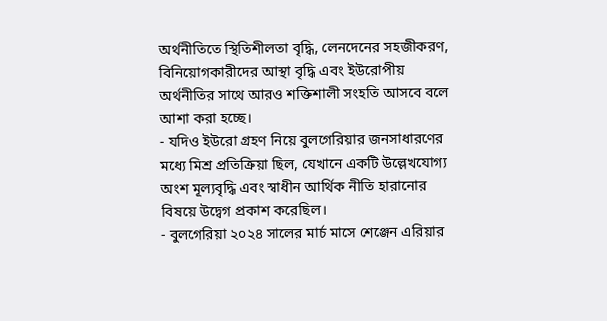অর্থনীতিতে স্থিতিশীলতা বৃদ্ধি, লেনদেনের সহজীকরণ, বিনিয়োগকারীদের আস্থা বৃদ্ধি এবং ইউরোপীয় অর্থনীতির সাথে আরও শক্তিশালী সংহতি আসবে বলে আশা করা হচ্ছে।
- যদিও ইউরো গ্রহণ নিয়ে বুলগেরিয়ার জনসাধারণের মধ্যে মিশ্র প্রতিক্রিয়া ছিল, যেখানে একটি উল্লেখযোগ্য অংশ মূল্যবৃদ্ধি এবং স্বাধীন আর্থিক নীতি হারানোর বিষয়ে উদ্বেগ প্রকাশ করেছিল।
- বুলগেরিয়া ২০২৪ সালের মার্চ মাসে শেঞ্জেন এরিয়ার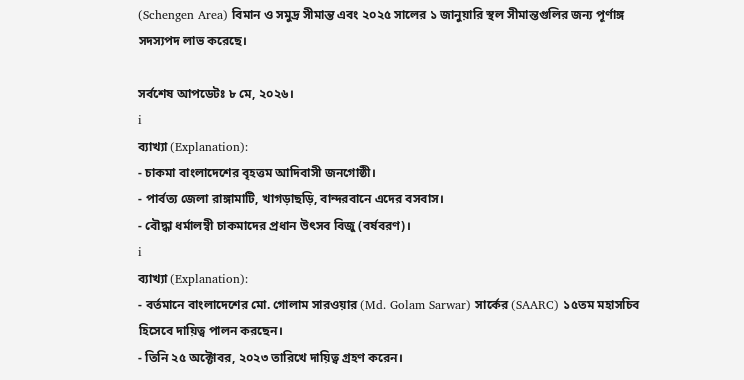(Schengen Area) বিমান ও সমুদ্র সীমান্ত এবং ২০২৫ সালের ১ জানুয়ারি স্থল সীমান্তগুলির জন্য পূর্ণাঙ্গ সদস্যপদ লাভ করেছে।

সর্বশেষ আপডেটঃ ৮ মে, ২০২৬।
i
ব্যাখ্যা (Explanation):
- চাকমা বাংলাদেশের বৃহত্তম আদিবাসী জনগোষ্ঠী।
- পার্বত্য জেলা রাঙ্গামাটি, খাগড়াছড়ি, বান্দরবানে এদের বসবাস।
- বৌদ্ধা ধর্মালম্বী চাকমাদের প্রধান উৎসব বিজু (বর্ষবরণ)।
i
ব্যাখ্যা (Explanation):
- বর্তমানে বাংলাদেশের মো. গোলাম সারওয়ার (Md. Golam Sarwar) সার্কের (SAARC) ১৫তম মহাসচিব হিসেবে দায়িত্ব পালন করছেন।
- তিনি ২৫ অক্টোবর, ২০২৩ তারিখে দায়িত্ব গ্রহণ করেন।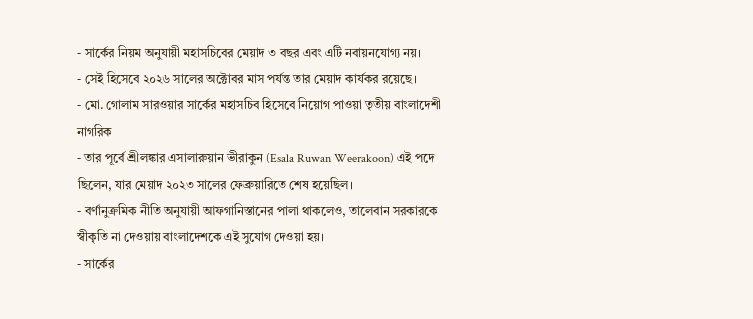- সার্কের নিয়ম অনুযায়ী মহাসচিবের মেয়াদ ৩ বছর এবং এটি নবায়নযোগ্য নয়।
- সেই হিসেবে ২০২৬ সালের অক্টোবর মাস পর্যন্ত তার মেয়াদ কার্যকর রয়েছে।
- মো. গোলাম সারওয়ার সার্কের মহাসচিব হিসেবে নিয়োগ পাওয়া তৃতীয় বাংলাদেশী নাগরিক
- তার পূর্বে শ্রীলঙ্কার এসালারুয়ান ভীরাকুন (Esala Ruwan Weerakoon) এই পদে ছিলেন, যার মেয়াদ ২০২৩ সালের ফেব্রুয়ারিতে শেষ হয়েছিল।
- বর্ণানুক্রমিক নীতি অনুযায়ী আফগানিস্তানের পালা থাকলেও, তালেবান সরকারকে স্বীকৃতি না দেওয়ায় বাংলাদেশকে এই সুযোগ দেওয়া হয়।
- সার্কের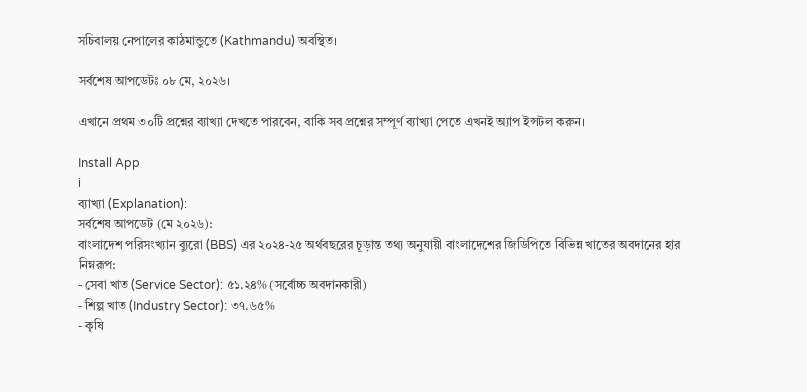সচিবালয় নেপালের কাঠমান্ডুতে (Kathmandu) অবস্থিত।

সর্বশেষ আপডেটঃ ০৮ মে, ২০২৬।

এখানে প্রথম ৩০টি প্রশ্নের ব্যাখ্যা দেখতে পারবেন, বাকি সব প্রশ্নের সম্পূর্ণ ব্যাখ্যা পেতে এখনই অ্যাপ ইন্সটল করুন।

Install App
i
ব্যাখ্যা (Explanation):
সর্বশেষ আপডেট (মে ২০২৬):
বাংলাদেশ পরিসংখ্যান ব্যুরো (BBS) এর ২০২৪-২৫ অর্থবছরের চূড়ান্ত তথ্য অনুযায়ী বাংলাদেশের জিডিপিতে বিভিন্ন খাতের অবদানের হার নিম্নরূপ:
- সেবা খাত (Service Sector): ৫১.২৪% (সর্বোচ্চ অবদানকারী)
- শিল্প খাত (Industry Sector): ৩৭.৬৫%
- কৃষি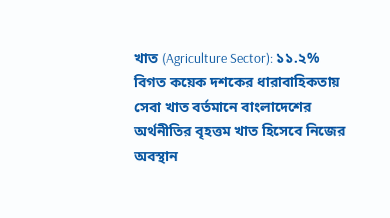খাত (Agriculture Sector): ১১.২%
বিগত কয়েক দশকের ধারাবাহিকতায় সেবা খাত বর্তমানে বাংলাদেশের অর্থনীতির বৃহত্তম খাত হিসেবে নিজের অবস্থান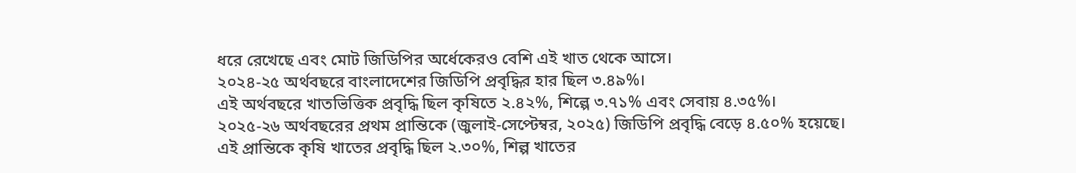ধরে রেখেছে এবং মোট জিডিপির অর্ধেকেরও বেশি এই খাত থেকে আসে।
২০২৪-২৫ অর্থবছরে বাংলাদেশের জিডিপি প্রবৃদ্ধির হার ছিল ৩.৪৯%।
এই অর্থবছরে খাতভিত্তিক প্রবৃদ্ধি ছিল কৃষিতে ২.৪২%, শিল্পে ৩.৭১% এবং সেবায় ৪.৩৫%।
২০২৫-২৬ অর্থবছরের প্রথম প্রান্তিকে (জুলাই-সেপ্টেম্বর, ২০২৫) জিডিপি প্রবৃদ্ধি বেড়ে ৪.৫০% হয়েছে।
এই প্রান্তিকে কৃষি খাতের প্রবৃদ্ধি ছিল ২.৩০%, শিল্প খাতের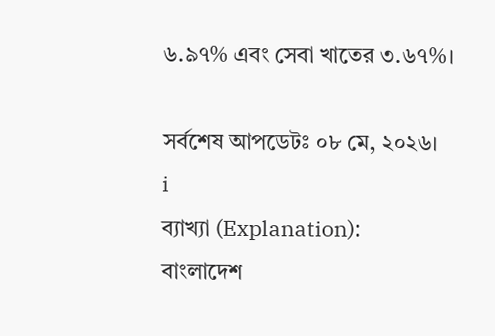৬.৯৭% এবং সেবা খাতের ৩.৬৭%।

সর্বশেষ আপডেটঃ ০৮ মে, ২০২৬।
i
ব্যাখ্যা (Explanation):
বাংলাদেশ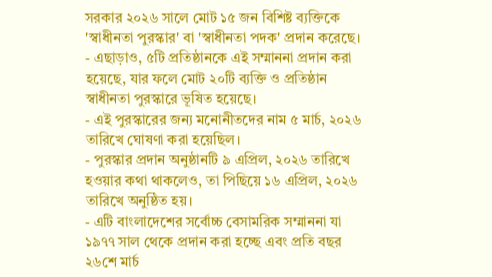সরকার ২০২৬ সালে মোট ১৫ জন বিশিষ্ট ব্যক্তিকে 'স্বাধীনতা পুরস্কার' বা 'স্বাধীনতা পদক' প্রদান করেছে।
- এছাড়াও, ৫টি প্রতিষ্ঠানকে এই সম্মাননা প্রদান করা হয়েছে, যার ফলে মোট ২০টি ব্যক্তি ও প্রতিষ্ঠান স্বাধীনতা পুরস্কারে ভূষিত হয়েছে।
- এই পুরস্কারের জন্য মনোনীতদের নাম ৫ মার্চ, ২০২৬ তারিখে ঘোষণা করা হয়েছিল।
- পুরস্কার প্রদান অনুষ্ঠানটি ৯ এপ্রিল, ২০২৬ তারিখে হওয়ার কথা থাকলেও, তা পিছিয়ে ১৬ এপ্রিল, ২০২৬ তারিখে অনুষ্ঠিত হয়।
- এটি বাংলাদেশের সর্বোচ্চ বেসামরিক সম্মাননা যা ১৯৭৭ সাল থেকে প্রদান করা হচ্ছে এবং প্রতি বছর ২৬শে মার্চ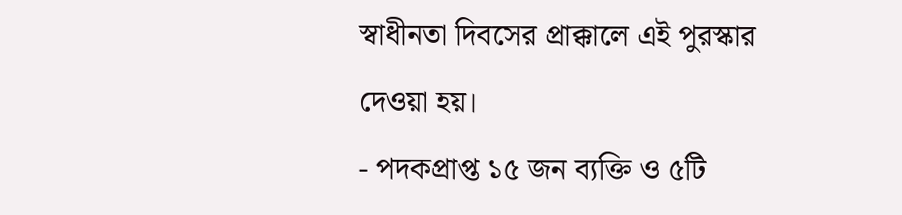স্বাধীনতা দিবসের প্রাক্কালে এই পুরস্কার দেওয়া হয়।
- পদকপ্রাপ্ত ১৫ জন ব্যক্তি ও ৫টি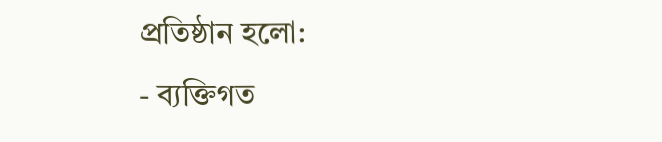প্রতিষ্ঠান হলো:
- ব্যক্তিগত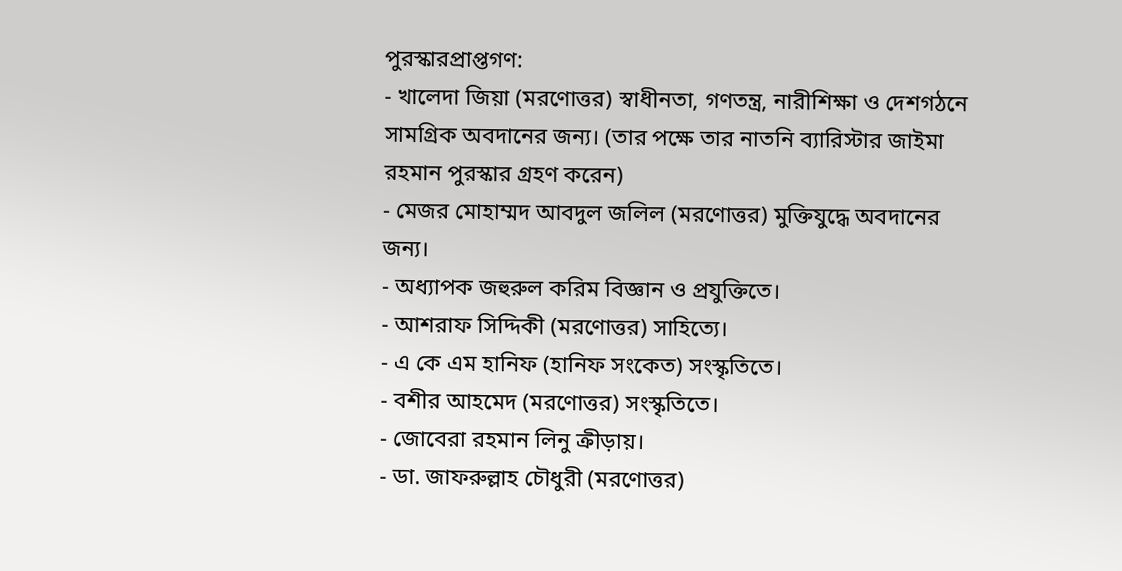পুরস্কারপ্রাপ্তগণ:
- খালেদা জিয়া (মরণোত্তর) স্বাধীনতা, গণতন্ত্র, নারীশিক্ষা ও দেশগঠনে সামগ্রিক অবদানের জন্য। (তার পক্ষে তার নাতনি ব্যারিস্টার জাইমা রহমান পুরস্কার গ্রহণ করেন)
- মেজর মোহাম্মদ আবদুল জলিল (মরণোত্তর) মুক্তিযুদ্ধে অবদানের জন্য।
- অধ্যাপক জহুরুল করিম বিজ্ঞান ও প্রযুক্তিতে।
- আশরাফ সিদ্দিকী (মরণোত্তর) সাহিত্যে।
- এ কে এম হানিফ (হানিফ সংকেত) সংস্কৃতিতে।
- বশীর আহমেদ (মরণোত্তর) সংস্কৃতিতে।
- জোবেরা রহমান লিনু ক্রীড়ায়।
- ডা. জাফরুল্লাহ চৌধুরী (মরণোত্তর)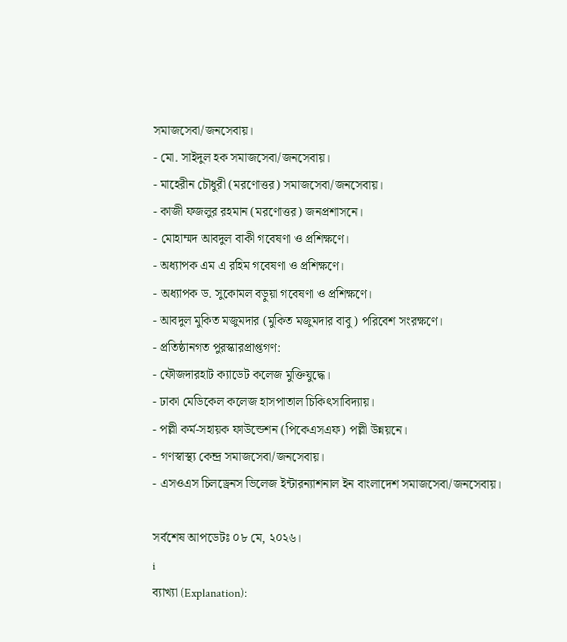সমাজসেবা/জনসেবায়।
- মো. সাইদুল হক সমাজসেবা/জনসেবায়।
- মাহেরীন চৌধুরী (মরণোত্তর) সমাজসেবা/জনসেবায়।
- কাজী ফজলুর রহমান (মরণোত্তর) জনপ্রশাসনে।
- মোহাম্মদ আবদুল বাকী গবেষণা ও প্রশিক্ষণে।
- অধ্যাপক এম এ রহিম গবেষণা ও প্রশিক্ষণে।
- অধ্যাপক ড. সুকোমল বড়ুয়া গবেষণা ও প্রশিক্ষণে।
- আবদুল মুকিত মজুমদার (মুকিত মজুমদার বাবু) পরিবেশ সংরক্ষণে।
- প্রতিষ্ঠানগত পুরস্কারপ্রাপ্তগণ:
- ফৌজদারহাট ক্যাডেট কলেজ মুক্তিযুদ্ধে।
- ঢাকা মেডিকেল কলেজ হাসপাতাল চিকিৎসাবিদ্যায়।
- পল্লী কর্ম-সহায়ক ফাউন্ডেশন (পিকেএসএফ) পল্লী উন্নয়নে।
- গণস্বাস্থ্য কেন্দ্র সমাজসেবা/জনসেবায়।
- এসওএস চিলড্রেনস ভিলেজ ইন্টারন্যাশনাল ইন বাংলাদেশ সমাজসেবা/জনসেবায়।

সর্বশেষ আপডেটঃ ০৮ মে, ২০২৬।
i
ব্যাখ্যা (Explanation):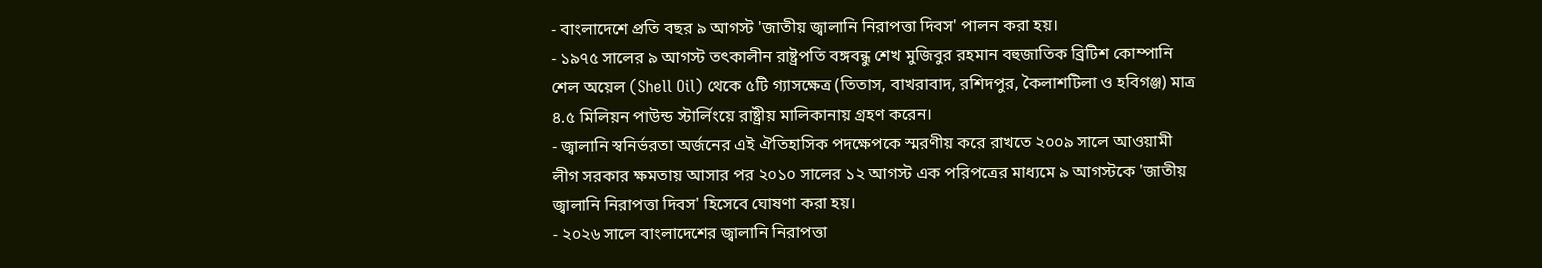- বাংলাদেশে প্রতি বছর ৯ আগস্ট 'জাতীয় জ্বালানি নিরাপত্তা দিবস' পালন করা হয়।
- ১৯৭৫ সালের ৯ আগস্ট তৎকালীন রাষ্ট্রপতি বঙ্গবন্ধু শেখ মুজিবুর রহমান বহুজাতিক ব্রিটিশ কোম্পানি শেল অয়েল (Shell Oil) থেকে ৫টি গ্যাসক্ষেত্র (তিতাস, বাখরাবাদ, রশিদপুর, কৈলাশটিলা ও হবিগঞ্জ) মাত্র ৪.৫ মিলিয়ন পাউন্ড স্টার্লিংয়ে রাষ্ট্রীয় মালিকানায় গ্রহণ করেন।
- জ্বালানি স্বনির্ভরতা অর্জনের এই ঐতিহাসিক পদক্ষেপকে স্মরণীয় করে রাখতে ২০০৯ সালে আওয়ামী লীগ সরকার ক্ষমতায় আসার পর ২০১০ সালের ১২ আগস্ট এক পরিপত্রের মাধ্যমে ৯ আগস্টকে 'জাতীয় জ্বালানি নিরাপত্তা দিবস' হিসেবে ঘোষণা করা হয়।
- ২০২৬ সালে বাংলাদেশের জ্বালানি নিরাপত্তা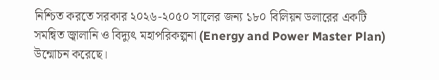নিশ্চিত করতে সরকার ২০২৬-২০৫০ সালের জন্য ১৮০ বিলিয়ন ডলারের একটি সমন্বিত জ্বালানি ও বিদ্যুৎ মহাপরিকল্পনা (Energy and Power Master Plan) উন্মোচন করেছে।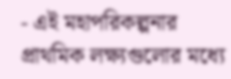- এই মহাপরিকল্পনার প্রাথমিক লক্ষ্যগুলোর মধ্যে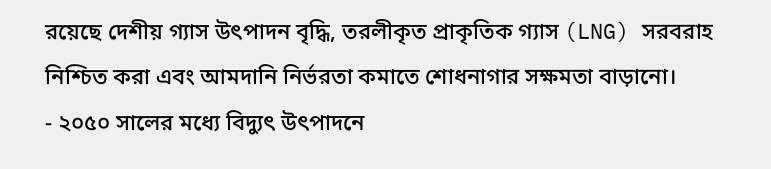রয়েছে দেশীয় গ্যাস উৎপাদন বৃদ্ধি, তরলীকৃত প্রাকৃতিক গ্যাস (LNG) সরবরাহ নিশ্চিত করা এবং আমদানি নির্ভরতা কমাতে শোধনাগার সক্ষমতা বাড়ানো।
- ২০৫০ সালের মধ্যে বিদ্যুৎ উৎপাদনে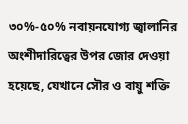৩০%-৫০% নবায়নযোগ্য জ্বালানির অংশীদারিত্বের উপর জোর দেওয়া হয়েছে, যেখানে সৌর ও বায়ু শক্তি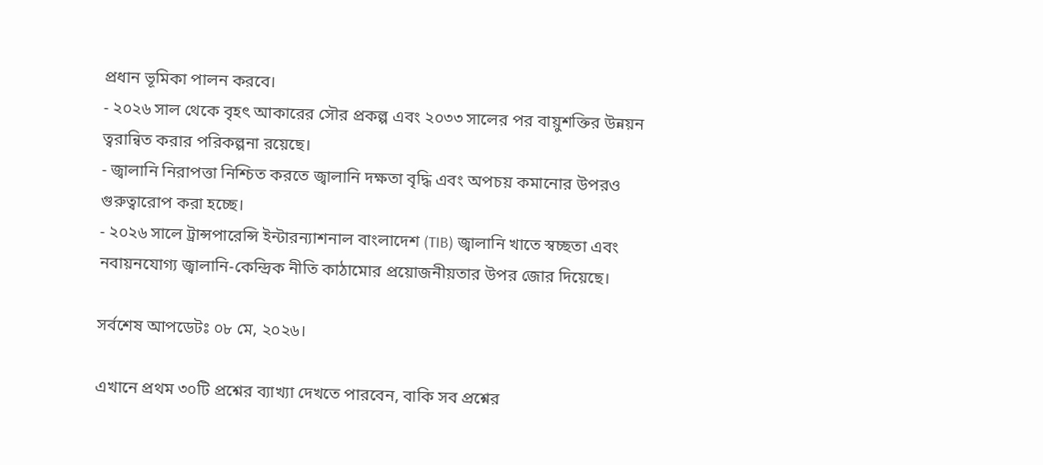প্রধান ভূমিকা পালন করবে।
- ২০২৬ সাল থেকে বৃহৎ আকারের সৌর প্রকল্প এবং ২০৩৩ সালের পর বায়ুশক্তির উন্নয়ন ত্বরান্বিত করার পরিকল্পনা রয়েছে।
- জ্বালানি নিরাপত্তা নিশ্চিত করতে জ্বালানি দক্ষতা বৃদ্ধি এবং অপচয় কমানোর উপরও গুরুত্বারোপ করা হচ্ছে।
- ২০২৬ সালে ট্রান্সপারেন্সি ইন্টারন্যাশনাল বাংলাদেশ (TIB) জ্বালানি খাতে স্বচ্ছতা এবং নবায়নযোগ্য জ্বালানি-কেন্দ্রিক নীতি কাঠামোর প্রয়োজনীয়তার উপর জোর দিয়েছে।

সর্বশেষ আপডেটঃ ০৮ মে, ২০২৬।

এখানে প্রথম ৩০টি প্রশ্নের ব্যাখ্যা দেখতে পারবেন, বাকি সব প্রশ্নের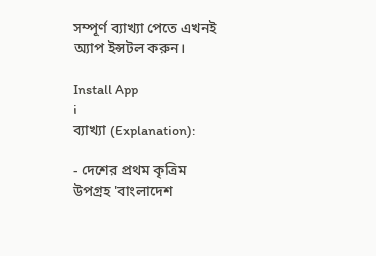সম্পূর্ণ ব্যাখ্যা পেতে এখনই অ্যাপ ইন্সটল করুন।

Install App
i
ব্যাখ্যা (Explanation):

- দেশের প্রথম কৃত্রিম উপগ্রহ 'বাংলাদেশ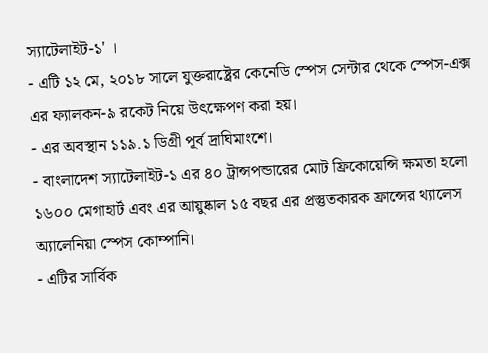স্যাটেলাইট-১' ।
- এটি ১২ মে, ২০১৮ সালে যুক্তরাষ্ট্রের কেনেডি স্পেস সেন্টার থেকে স্পেস-এক্স এর ফ্যালকন-৯ রকেট নিয়ে উৎক্ষেপণ করা হয়।
- এর অবস্থান ১১৯.১ ডিগ্রী পূর্ব দ্রাঘিমাংশে।
- বাংলাদেশ স্যাটেলাইট-১ এর ৪০ ট্রান্সপন্ডারের মোট ফ্রিকোয়েন্সি ক্ষমতা হলো ১৬০০ মেগাহার্ট এবং এর আয়ুষ্কাল ১৫ বছর এর প্রস্তুতকারক ফ্রান্সের থ্যালেস অ্যালেনিয়া স্পেস কোম্পানি।
- এটির সার্বিক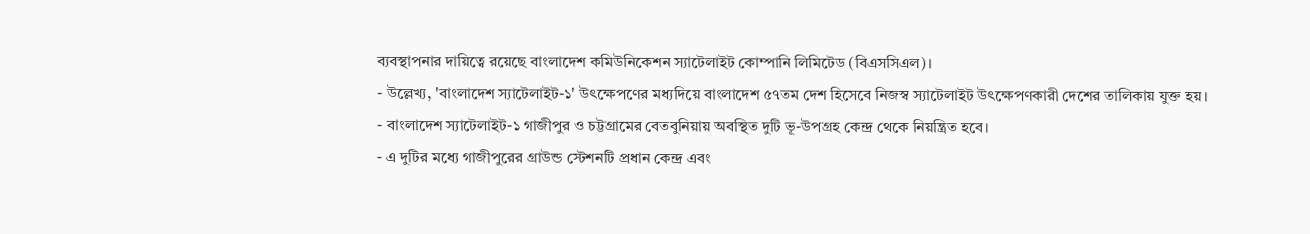ব্যবস্থাপনার দায়িত্বে রয়েছে বাংলাদেশ কমিউনিকেশন স্যাটেলাইট কোম্পানি লিমিটেড (বিএসসিএল)।
- উল্লেখ্য, 'বাংলাদেশ স্যাটেলাইট-১' উৎক্ষেপণের মধ্যদিয়ে বাংলাদেশ ৫৭তম দেশ হিসেবে নিজস্ব স্যাটেলাইট উৎক্ষেপণকারী দেশের তালিকায় যুক্ত হয়।
- বাংলাদেশ স্যাটেলাইট-১ গাজীপুর ও চট্টগ্রামের বেতবুনিয়ায় অবস্থিত দুটি ভূ-উপগ্রহ কেন্দ্র থেকে নিয়ন্ত্রিত হবে।
- এ দুটির মধ্যে গাজীপুরের গ্রাউন্ড স্টেশনটি প্রধান কেন্দ্র এবং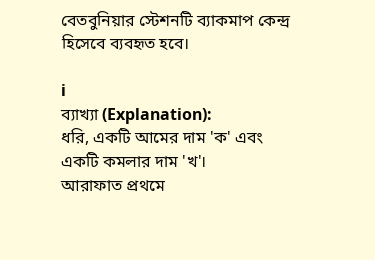বেতবুনিয়ার স্টেশনটি ব্যাকমাপ কেন্দ্র হিসেবে ব্যবহৃত হবে।

i
ব্যাখ্যা (Explanation):
ধরি, একটি আমের দাম 'ক' এবং একটি কমলার দাম 'খ'।
আরাফাত প্রথমে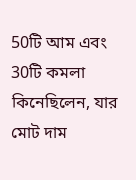50টি আম এবং 30টি কমলা কিনেছিলেন, যার মোট দাম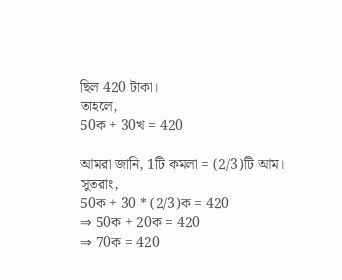ছিল 420 টাকা।
তাহলে,
50ক + 30খ = 420

আমরা জানি, 1টি কমলা = (2/3)টি আম।
সুতরাং,
50ক + 30 * (2/3)ক = 420
⇒ 50ক + 20ক = 420
⇒ 70ক = 420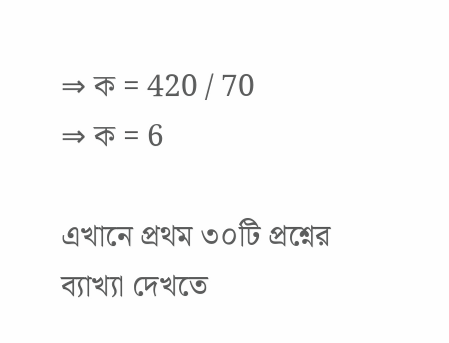⇒ ক = 420 / 70
⇒ ক = 6

এখানে প্রথম ৩০টি প্রশ্নের ব্যাখ্যা দেখতে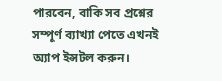পারবেন, বাকি সব প্রশ্নের সম্পূর্ণ ব্যাখ্যা পেতে এখনই অ্যাপ ইন্সটল করুন।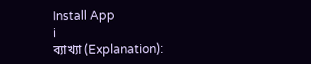Install App
i
ব্যাখ্যা (Explanation):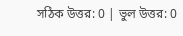সঠিক উত্তর: 0 | ভুল উত্তর: 0